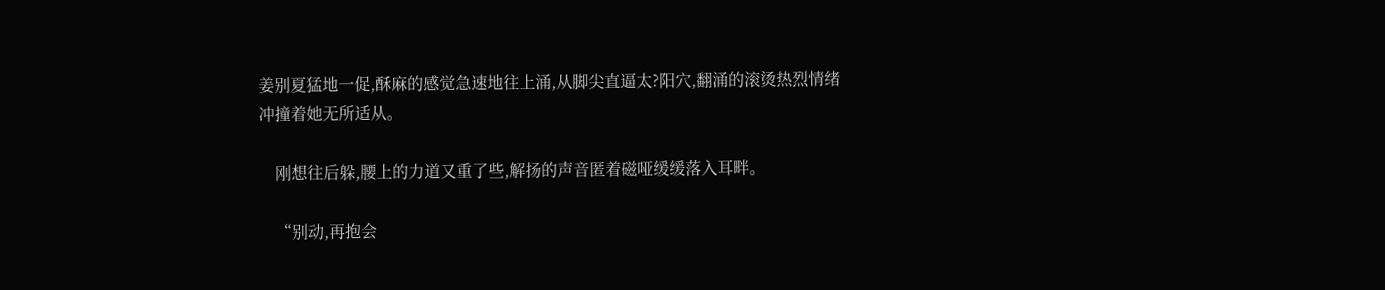姜别夏猛地一促,酥麻的感觉急速地往上涌,从脚尖直逼太?阳穴,翻涌的滚烫热烈情绪冲撞着她无所适从。

    刚想往后躲,腰上的力道又重了些,解扬的声音匿着磁哑缓缓落入耳畔。

    “别动,再抱会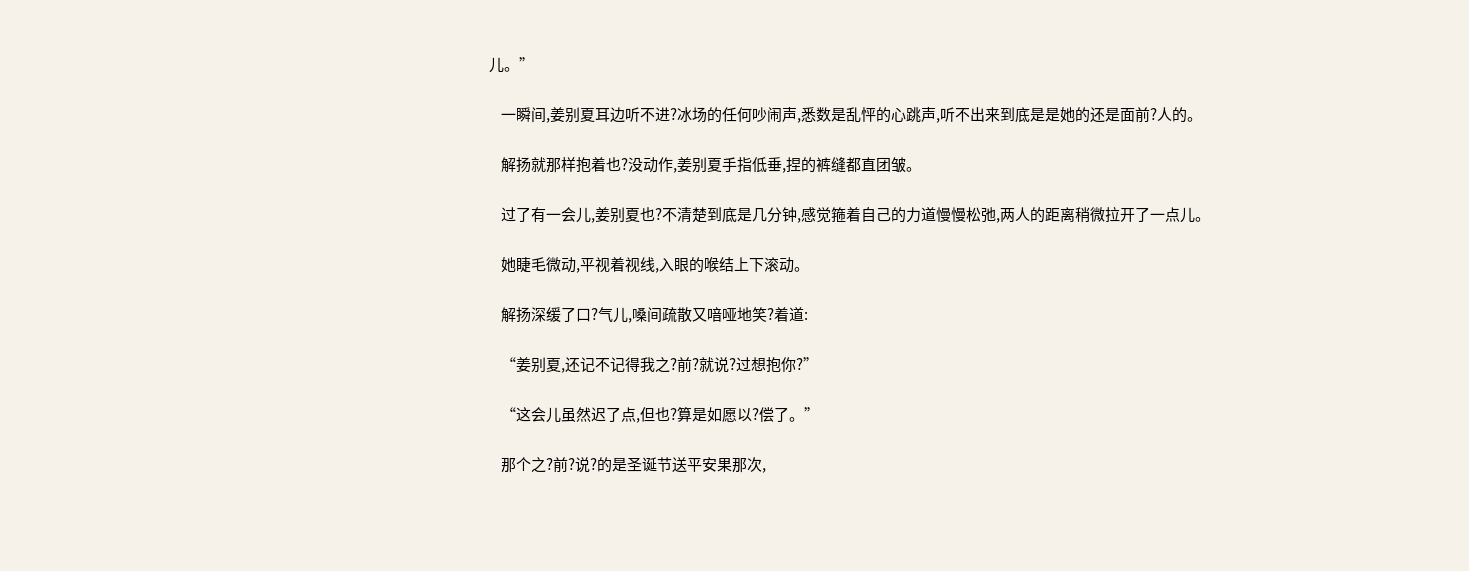儿。”

    一瞬间,姜别夏耳边听不进?冰场的任何吵闹声,悉数是乱怦的心跳声,听不出来到底是是她的还是面前?人的。

    解扬就那样抱着也?没动作,姜别夏手指低垂,捏的裤缝都直团皱。

    过了有一会儿,姜别夏也?不清楚到底是几分钟,感觉箍着自己的力道慢慢松弛,两人的距离稍微拉开了一点儿。

    她睫毛微动,平视着视线,入眼的喉结上下滚动。

    解扬深缓了口?气儿,嗓间疏散又喑哑地笑?着道:

    “姜别夏,还记不记得我之?前?就说?过想抱你?”

    “这会儿虽然迟了点,但也?算是如愿以?偿了。”

    那个之?前?说?的是圣诞节送平安果那次,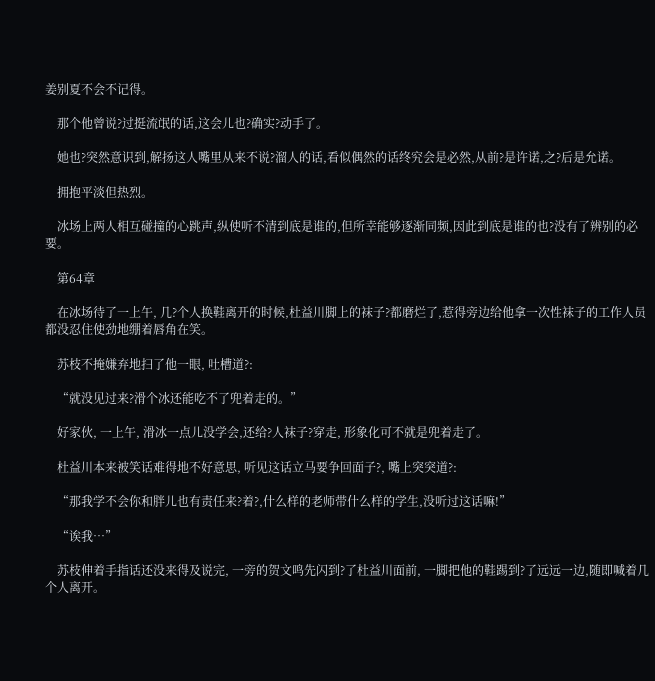姜别夏不会不记得。

    那个他曾说?过挺流氓的话,这会儿也?确实?动手了。

    她也?突然意识到,解扬这人嘴里从来不说?溜人的话,看似偶然的话终究会是必然,从前?是许诺,之?后是允诺。

    拥抱平淡但热烈。

    冰场上两人相互碰撞的心跳声,纵使听不清到底是谁的,但所幸能够逐渐同频,因此到底是谁的也?没有了辨别的必要。

    第64章

    在冰场待了一上午, 几?个人换鞋离开的时候,杜益川脚上的袜子?都磨烂了,惹得旁边给他拿一次性袜子的工作人员都没忍住使劲地绷着唇角在笑。

    苏枝不掩嫌弃地扫了他一眼, 吐槽道?:

    “就没见过来?滑个冰还能吃不了兜着走的。”

    好家伙, 一上午, 滑冰一点儿没学会,还给?人袜子?穿走, 形象化可不就是兜着走了。

    杜益川本来被笑话难得地不好意思, 听见这话立马要争回面子?, 嘴上突突道?:

    “那我学不会你和胖儿也有责任来?着?,什么样的老师带什么样的学生,没听过这话嘛!”

    “诶我…”

    苏枝伸着手指话还没来得及说完, 一旁的贺文鸣先闪到?了杜益川面前, 一脚把他的鞋踢到?了远远一边,随即喊着几个人离开。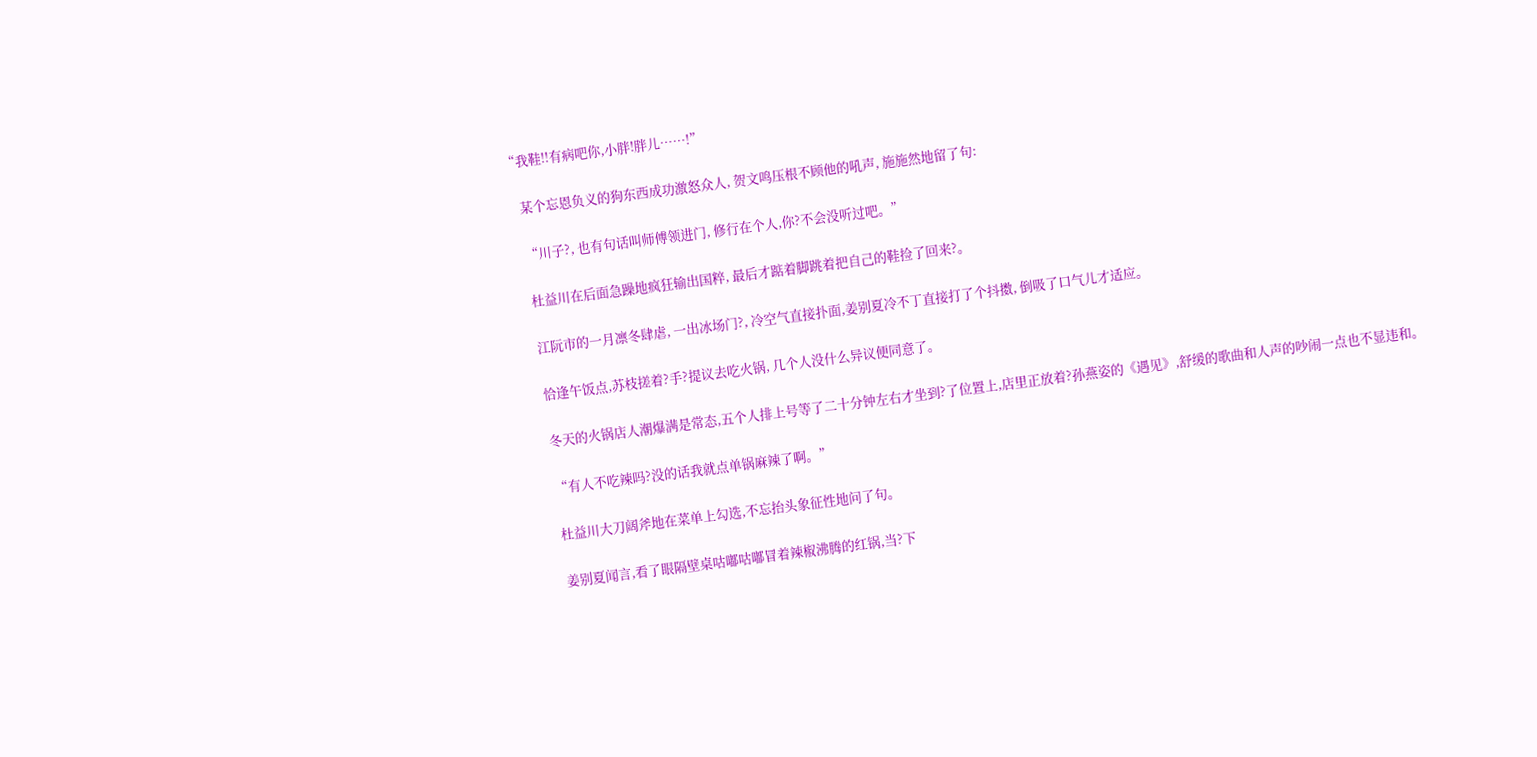“我鞋!!有病吧你,小胖!胖儿……!”

    某个忘恩负义的狗东西成功激怒众人, 贺文鸣压根不顾他的吼声, 施施然地留了句:

    “川子?, 也有句话叫师傅领进门, 修行在个人,你?不会没听过吧。”

    杜益川在后面急躁地疯狂输出国粹, 最后才踮着脚跳着把自己的鞋捡了回来?。

    江阮市的一月凛冬肆虐, 一出冰场门?, 冷空气直接扑面,姜别夏冷不丁直接打了个抖擞, 倒吸了口气儿才适应。

    恰逢午饭点,苏枝搓着?手?提议去吃火锅, 几个人没什么异议便同意了。

    冬天的火锅店人潮爆满是常态,五个人排上号等了二十分钟左右才坐到?了位置上,店里正放着?孙燕姿的《遇见》,舒缓的歌曲和人声的吵闹一点也不显违和。

    “有人不吃辣吗?没的话我就点单锅麻辣了啊。”

    杜益川大刀阔斧地在菜单上勾选,不忘抬头象征性地问了句。

    姜别夏闻言,看了眼隔壁桌咕嘟咕嘟冒着辣椒沸腾的红锅,当?下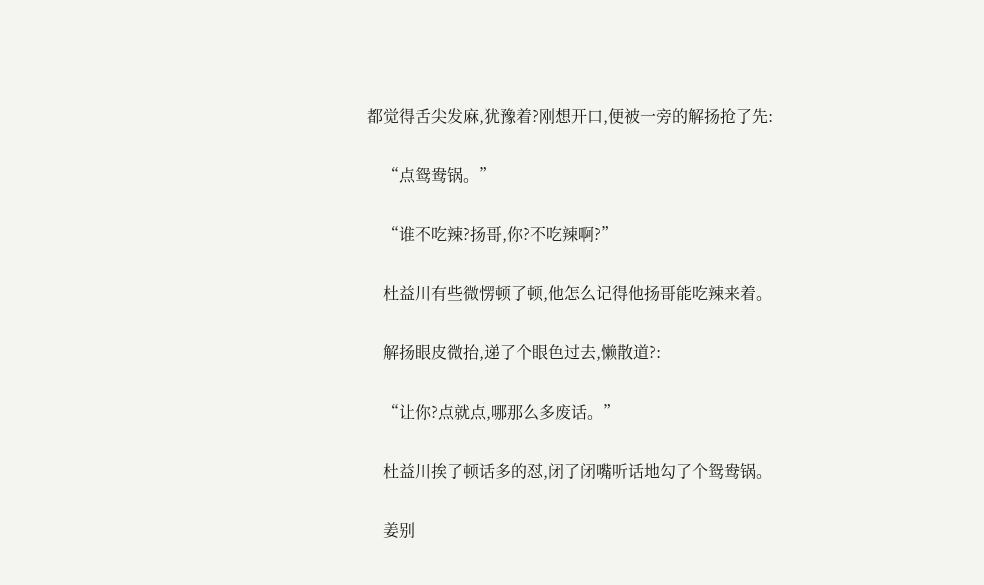都觉得舌尖发麻,犹豫着?刚想开口,便被一旁的解扬抢了先:

    “点鸳鸯锅。”

    “谁不吃辣?扬哥,你?不吃辣啊?”

    杜益川有些微愣顿了顿,他怎么记得他扬哥能吃辣来着。

    解扬眼皮微抬,递了个眼色过去,懒散道?:

    “让你?点就点,哪那么多废话。”

    杜益川挨了顿话多的怼,闭了闭嘴听话地勾了个鸳鸯锅。

    姜别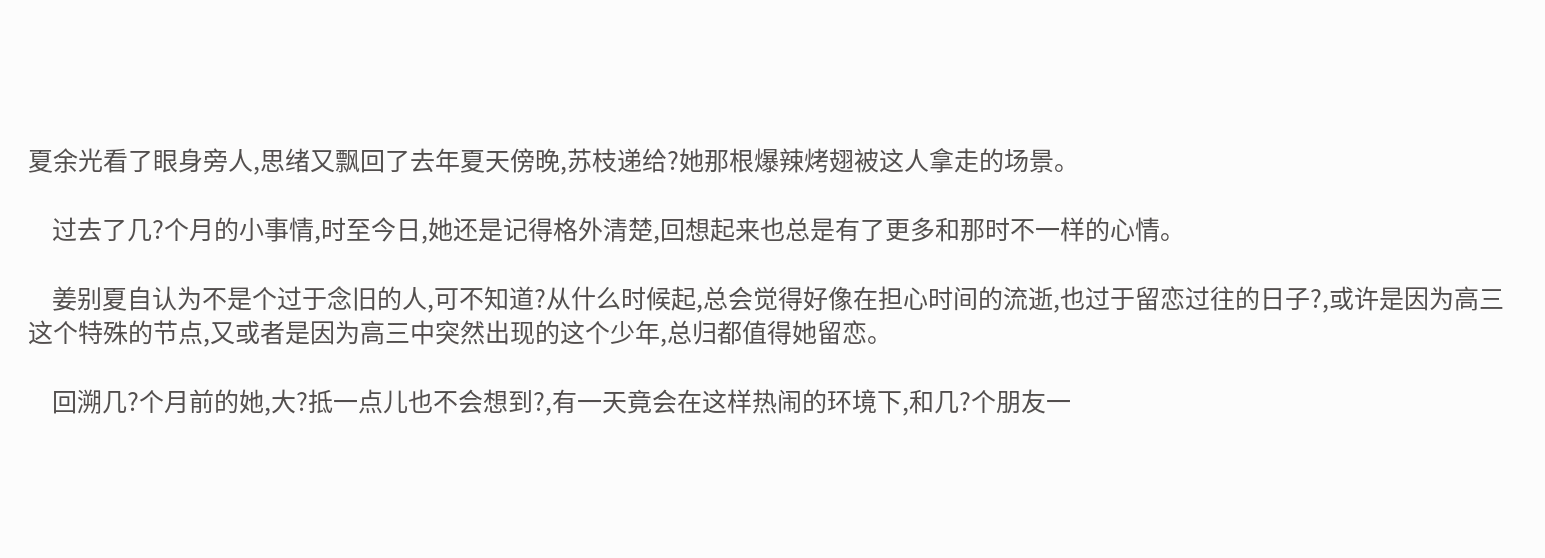夏余光看了眼身旁人,思绪又飘回了去年夏天傍晚,苏枝递给?她那根爆辣烤翅被这人拿走的场景。

    过去了几?个月的小事情,时至今日,她还是记得格外清楚,回想起来也总是有了更多和那时不一样的心情。

    姜别夏自认为不是个过于念旧的人,可不知道?从什么时候起,总会觉得好像在担心时间的流逝,也过于留恋过往的日子?,或许是因为高三这个特殊的节点,又或者是因为高三中突然出现的这个少年,总归都值得她留恋。

    回溯几?个月前的她,大?抵一点儿也不会想到?,有一天竟会在这样热闹的环境下,和几?个朋友一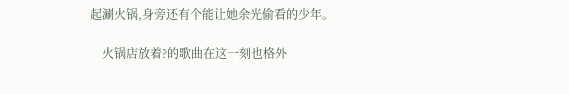起涮火锅,身旁还有个能让她余光偷看的少年。

    火锅店放着?的歌曲在这一刻也格外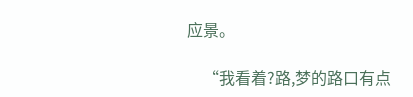应景。

    “我看着?路,梦的路口有点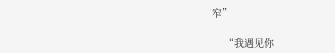窄”

    “我遇见你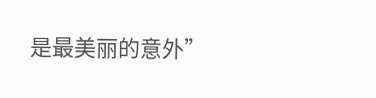是最美丽的意外”